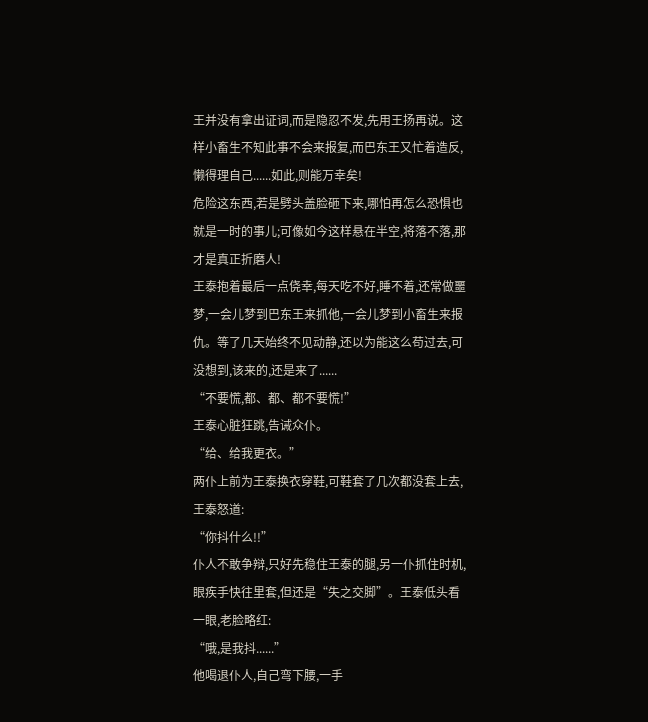王并没有拿出证词,而是隐忍不发,先用王扬再说。这样小畜生不知此事不会来报复,而巴东王又忙着造反,懒得理自己......如此,则能万幸矣!
危险这东西,若是劈头盖脸砸下来,哪怕再怎么恐惧也就是一时的事儿;可像如今这样悬在半空,将落不落,那才是真正折磨人!
王泰抱着最后一点侥幸,每天吃不好,睡不着,还常做噩梦,一会儿梦到巴东王来抓他,一会儿梦到小畜生来报仇。等了几天始终不见动静,还以为能这么苟过去,可没想到,该来的,还是来了......
“不要慌,都、都、都不要慌!”
王泰心脏狂跳,告诫众仆。
“给、给我更衣。”
两仆上前为王泰换衣穿鞋,可鞋套了几次都没套上去,王泰怒道:
“你抖什么!!”
仆人不敢争辩,只好先稳住王泰的腿,另一仆抓住时机,眼疾手快往里套,但还是“失之交脚”。王泰低头看一眼,老脸略红:
“哦,是我抖......”
他喝退仆人,自己弯下腰,一手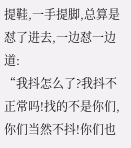提鞋,一手提脚,总算是怼了进去,一边怼一边道:
“我抖怎么了?我抖不正常吗!找的不是你们,你们当然不抖!你们也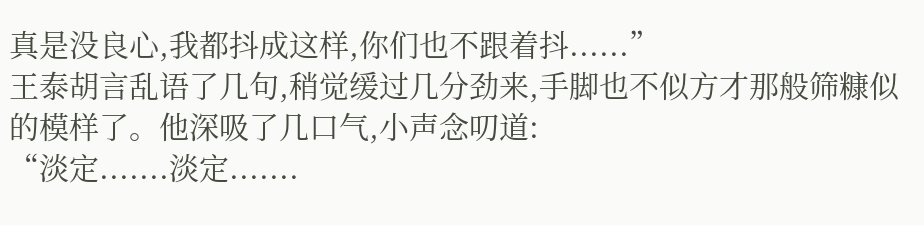真是没良心,我都抖成这样,你们也不跟着抖......”
王泰胡言乱语了几句,稍觉缓过几分劲来,手脚也不似方才那般筛糠似的模样了。他深吸了几口气,小声念叨道:
“淡定.......淡定.......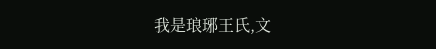我是琅琊王氏,文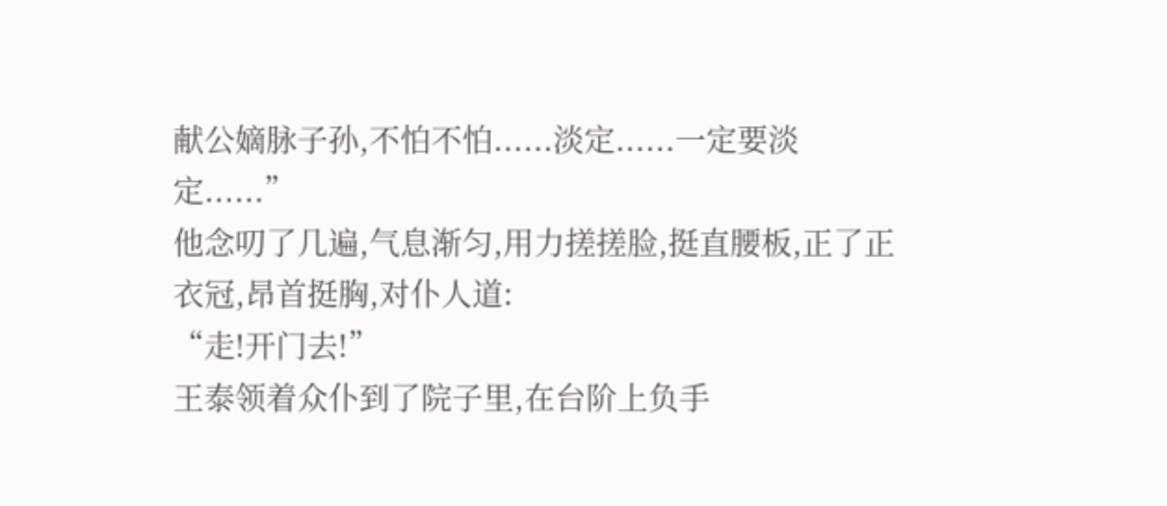献公嫡脉子孙,不怕不怕......淡定......一定要淡定......”
他念叨了几遍,气息渐匀,用力搓搓脸,挺直腰板,正了正衣冠,昂首挺胸,对仆人道:
“走!开门去!”
王泰领着众仆到了院子里,在台阶上负手